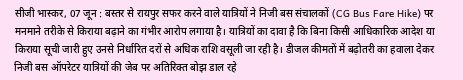सीजी भास्कर, 07 जून : बस्तर से रायपुर सफर करने वाले यात्रियों ने निजी बस संचालकों (CG Bus Fare Hike) पर मनमाने तरीके से किराया बढ़ाने का गंभीर आरोप लगाया है। यात्रियों का दावा है कि बिना किसी आधिकारिक आदेश या किराया सूची जारी हुए उनसे निर्धारित दरों से अधिक राशि वसूली जा रही है। डीजल कीमतों में बढ़ोतरी का हवाला देकर निजी बस ऑपरेटर यात्रियों की जेब पर अतिरिक्त बोझ डाल रहे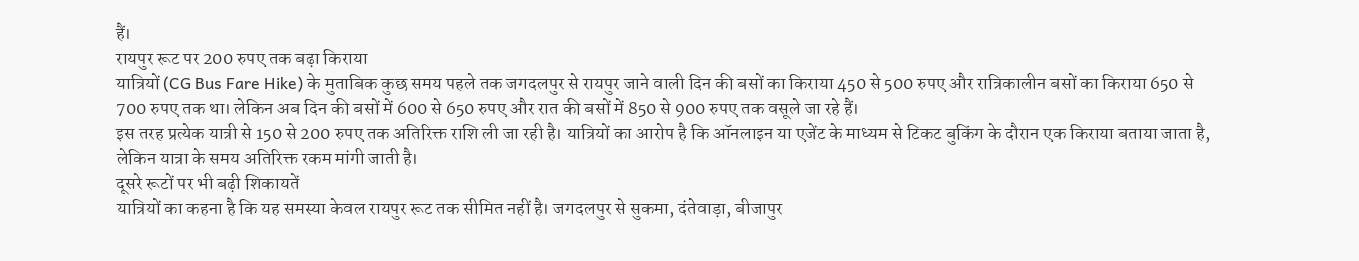हैं।
रायपुर रूट पर 200 रुपए तक बढ़ा किराया
यात्रियों (CG Bus Fare Hike) के मुताबिक कुछ समय पहले तक जगदलपुर से रायपुर जाने वाली दिन की बसों का किराया 450 से 500 रुपए और रात्रिकालीन बसों का किराया 650 से 700 रुपए तक था। लेकिन अब दिन की बसों में 600 से 650 रुपए और रात की बसों में 850 से 900 रुपए तक वसूले जा रहे हैं।
इस तरह प्रत्येक यात्री से 150 से 200 रुपए तक अतिरिक्त राशि ली जा रही है। यात्रियों का आरोप है कि ऑनलाइन या एजेंट के माध्यम से टिकट बुकिंग के दौरान एक किराया बताया जाता है, लेकिन यात्रा के समय अतिरिक्त रकम मांगी जाती है।
दूसरे रूटों पर भी बढ़ी शिकायतें
यात्रियों का कहना है कि यह समस्या केवल रायपुर रूट तक सीमित नहीं है। जगदलपुर से सुकमा, दंतेवाड़ा, बीजापुर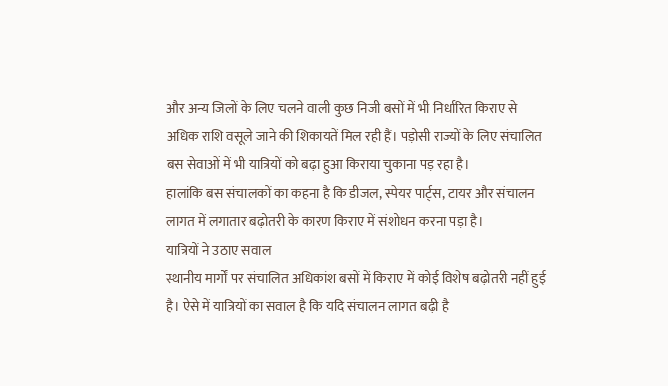और अन्य जिलों के लिए चलने वाली कुछ निजी बसों में भी निर्धारित किराए से अधिक राशि वसूले जाने की शिकायतें मिल रही हैं। पड़ोसी राज्यों के लिए संचालित बस सेवाओं में भी यात्रियों को बढ़ा हुआ किराया चुकाना पड़ रहा है।
हालांकि बस संचालकों का कहना है कि डीजल, स्पेयर पार्ट्स, टायर और संचालन लागत में लगातार बढ़ोतरी के कारण किराए में संशोधन करना पड़ा है।
यात्रियों ने उठाए सवाल
स्थानीय मार्गों पर संचालित अधिकांश बसों में किराए में कोई विशेष बढ़ोतरी नहीं हुई है। ऐसे में यात्रियों का सवाल है कि यदि संचालन लागत बढ़ी है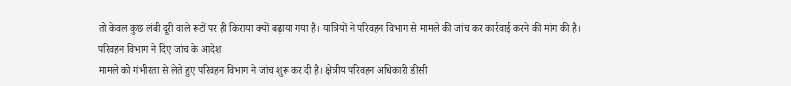तो केवल कुछ लंबी दूरी वाले रूटों पर ही किराया क्यों बढ़ाया गया है। यात्रियों ने परिवहन विभाग से मामले की जांच कर कार्रवाई करने की मांग की है।
परिवहन विभाग ने दिए जांच के आदेश
मामले को गंभीरता से लेते हुए परिवहन विभाग ने जांच शुरू कर दी है। क्षेत्रीय परिवहन अधिकारी डीसी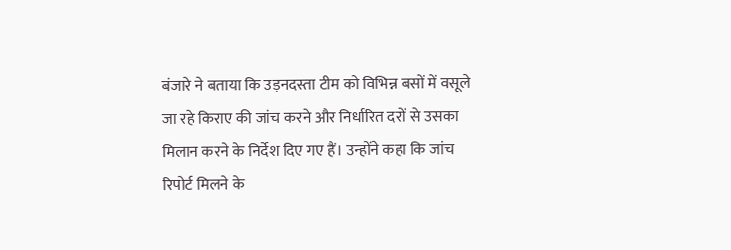बंजारे ने बताया कि उड़नदस्ता टीम को विभिन्न बसों में वसूले जा रहे किराए की जांच करने और निर्धारित दरों से उसका मिलान करने के निर्देश दिए गए हैं। उन्होंने कहा कि जांच रिपोर्ट मिलने के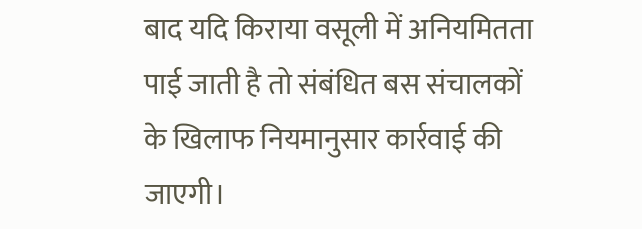बाद यदि किराया वसूली में अनियमितता पाई जाती है तो संबंधित बस संचालकों के खिलाफ नियमानुसार कार्रवाई की जाएगी।